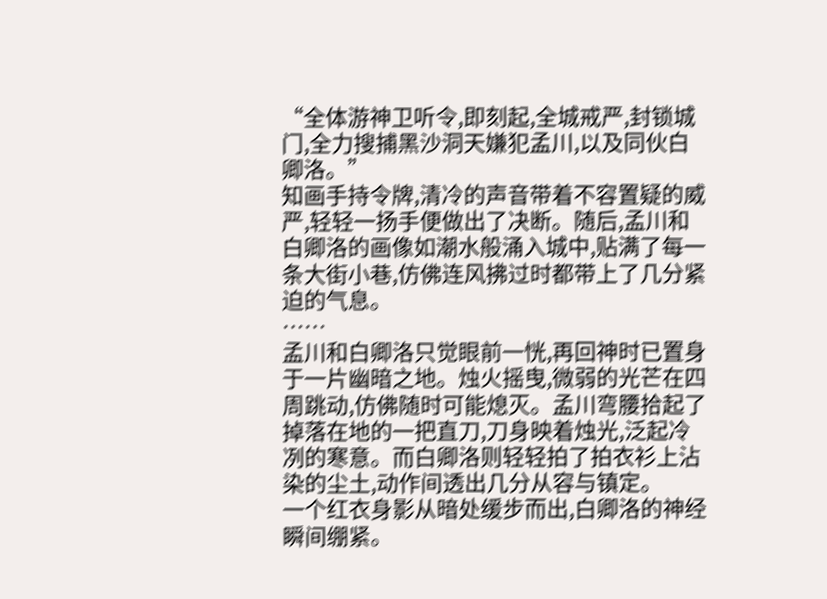“全体游神卫听令,即刻起,全城戒严,封锁城门,全力搜捕黑沙洞天嫌犯孟川,以及同伙白卿洛。”
知画手持令牌,清冷的声音带着不容置疑的威严,轻轻一扬手便做出了决断。随后,孟川和白卿洛的画像如潮水般涌入城中,贴满了每一条大街小巷,仿佛连风拂过时都带上了几分紧迫的气息。
……
孟川和白卿洛只觉眼前一恍,再回神时已置身于一片幽暗之地。烛火摇曳,微弱的光芒在四周跳动,仿佛随时可能熄灭。孟川弯腰拾起了掉落在地的一把直刀,刀身映着烛光,泛起冷冽的寒意。而白卿洛则轻轻拍了拍衣衫上沾染的尘土,动作间透出几分从容与镇定。
一个红衣身影从暗处缓步而出,白卿洛的神经瞬间绷紧。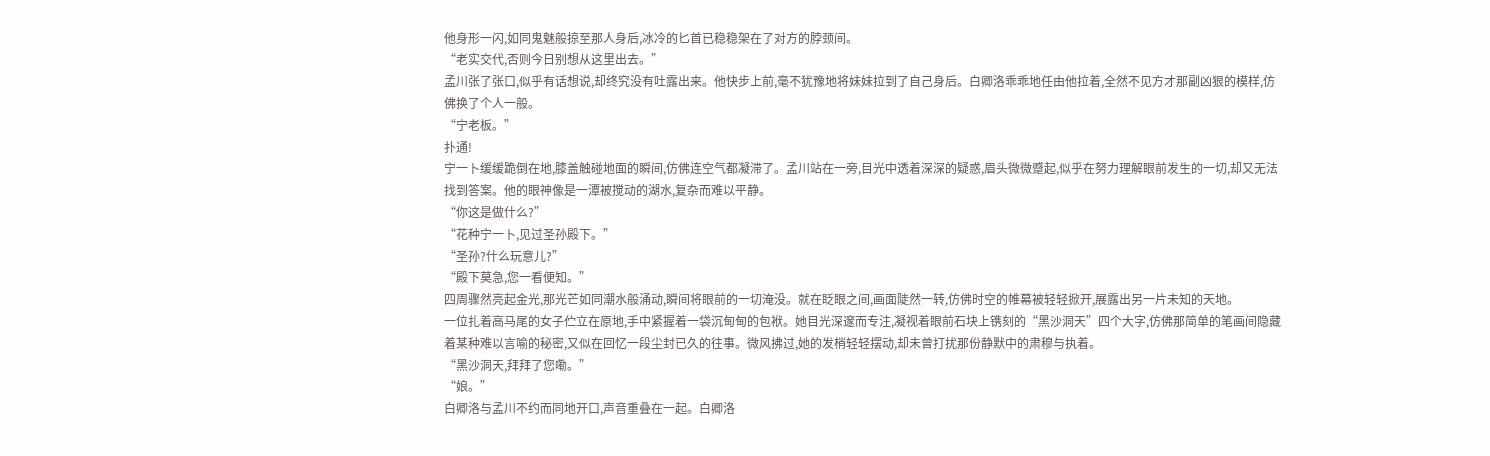他身形一闪,如同鬼魅般掠至那人身后,冰冷的匕首已稳稳架在了对方的脖颈间。
“老实交代,否则今日别想从这里出去。”
孟川张了张口,似乎有话想说,却终究没有吐露出来。他快步上前,毫不犹豫地将妹妹拉到了自己身后。白卿洛乖乖地任由他拉着,全然不见方才那副凶狠的模样,仿佛换了个人一般。
“宁老板。”
扑通!
宁一卜缓缓跪倒在地,膝盖触碰地面的瞬间,仿佛连空气都凝滞了。孟川站在一旁,目光中透着深深的疑惑,眉头微微蹙起,似乎在努力理解眼前发生的一切,却又无法找到答案。他的眼神像是一潭被搅动的湖水,复杂而难以平静。
“你这是做什么?”
“花种宁一卜,见过圣孙殿下。”
“圣孙?什么玩意儿?”
“殿下莫急,您一看便知。”
四周骤然亮起金光,那光芒如同潮水般涌动,瞬间将眼前的一切淹没。就在眨眼之间,画面陡然一转,仿佛时空的帷幕被轻轻掀开,展露出另一片未知的天地。
一位扎着高马尾的女子伫立在原地,手中紧握着一袋沉甸甸的包袱。她目光深邃而专注,凝视着眼前石块上镌刻的“黑沙洞天”四个大字,仿佛那简单的笔画间隐藏着某种难以言喻的秘密,又似在回忆一段尘封已久的往事。微风拂过,她的发梢轻轻摆动,却未曾打扰那份静默中的肃穆与执着。
“黑沙洞天,拜拜了您嘞。”
“娘。”
白卿洛与孟川不约而同地开口,声音重叠在一起。白卿洛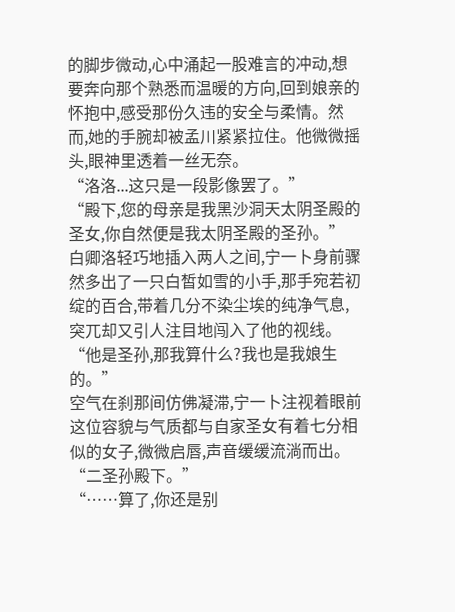的脚步微动,心中涌起一股难言的冲动,想要奔向那个熟悉而温暖的方向,回到娘亲的怀抱中,感受那份久违的安全与柔情。然而,她的手腕却被孟川紧紧拉住。他微微摇头,眼神里透着一丝无奈。
“洛洛...这只是一段影像罢了。”
“殿下,您的母亲是我黑沙洞天太阴圣殿的圣女,你自然便是我太阴圣殿的圣孙。”
白卿洛轻巧地插入两人之间,宁一卜身前骤然多出了一只白皙如雪的小手,那手宛若初绽的百合,带着几分不染尘埃的纯净气息,突兀却又引人注目地闯入了他的视线。
“他是圣孙,那我算什么?我也是我娘生的。”
空气在刹那间仿佛凝滞,宁一卜注视着眼前这位容貌与气质都与自家圣女有着七分相似的女子,微微启唇,声音缓缓流淌而出。
“二圣孙殿下。”
“……算了,你还是别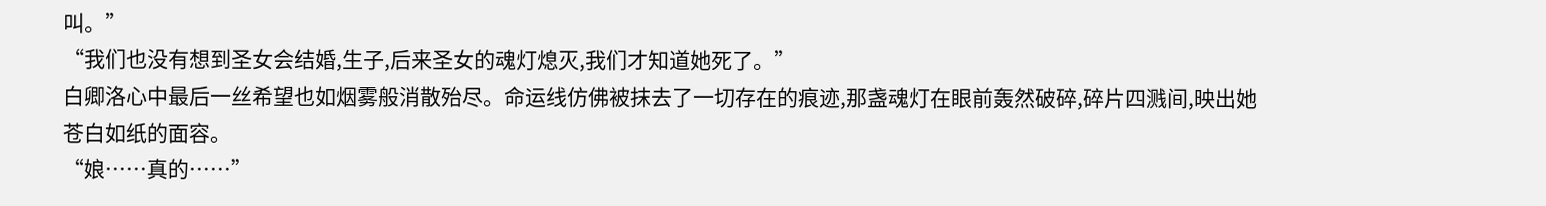叫。”
“我们也没有想到圣女会结婚,生子,后来圣女的魂灯熄灭,我们才知道她死了。”
白卿洛心中最后一丝希望也如烟雾般消散殆尽。命运线仿佛被抹去了一切存在的痕迹,那盏魂灯在眼前轰然破碎,碎片四溅间,映出她苍白如纸的面容。
“娘……真的……”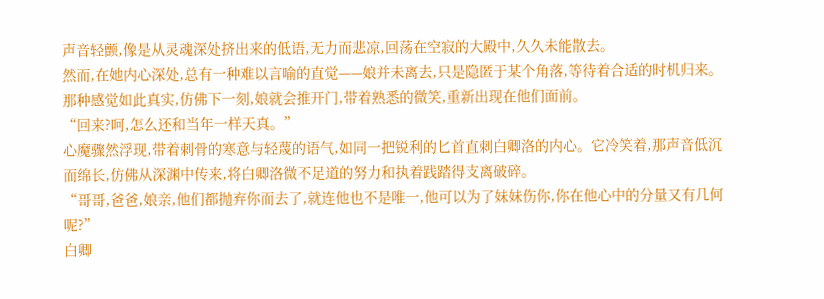声音轻颤,像是从灵魂深处挤出来的低语,无力而悲凉,回荡在空寂的大殿中,久久未能散去。
然而,在她内心深处,总有一种难以言喻的直觉——娘并未离去,只是隐匿于某个角落,等待着合适的时机归来。那种感觉如此真实,仿佛下一刻,娘就会推开门,带着熟悉的微笑,重新出现在他们面前。
“回来?呵,怎么还和当年一样天真。”
心魔骤然浮现,带着刺骨的寒意与轻蔑的语气,如同一把锐利的匕首直刺白卿洛的内心。它冷笑着,那声音低沉而绵长,仿佛从深渊中传来,将白卿洛微不足道的努力和执着践踏得支离破碎。
“哥哥,爸爸,娘亲,他们都抛弃你而去了,就连他也不是唯一,他可以为了妹妹伤你,你在他心中的分量又有几何呢?”
白卿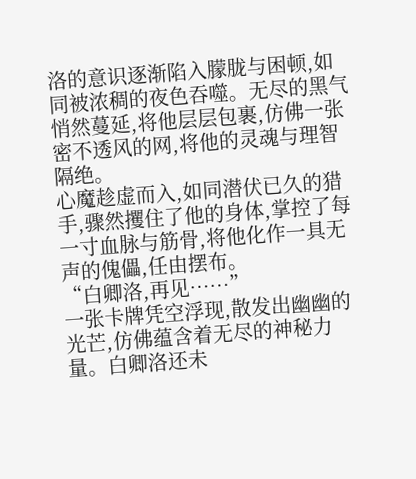洛的意识逐渐陷入朦胧与困顿,如同被浓稠的夜色吞噬。无尽的黑气悄然蔓延,将他层层包裹,仿佛一张密不透风的网,将他的灵魂与理智隔绝。
心魔趁虚而入,如同潜伏已久的猎手,骤然攫住了他的身体,掌控了每一寸血脉与筋骨,将他化作一具无声的傀儡,任由摆布。
“白卿洛,再见……”
一张卡牌凭空浮现,散发出幽幽的光芒,仿佛蕴含着无尽的神秘力量。白卿洛还未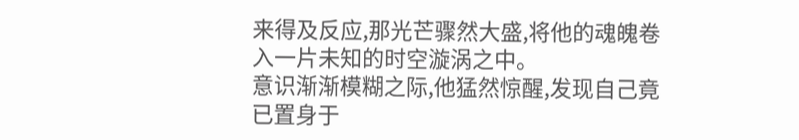来得及反应,那光芒骤然大盛,将他的魂魄卷入一片未知的时空漩涡之中。
意识渐渐模糊之际,他猛然惊醒,发现自己竟已置身于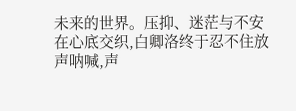未来的世界。压抑、迷茫与不安在心底交织,白卿洛终于忍不住放声呐喊,声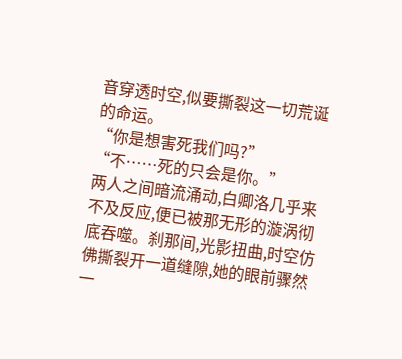音穿透时空,似要撕裂这一切荒诞的命运。
“你是想害死我们吗?”
“不……死的只会是你。”
两人之间暗流涌动,白卿洛几乎来不及反应,便已被那无形的漩涡彻底吞噬。刹那间,光影扭曲,时空仿佛撕裂开一道缝隙,她的眼前骤然一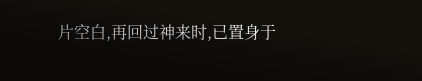片空白,再回过神来时,已置身于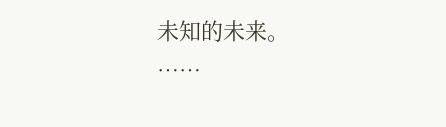未知的未来。
……